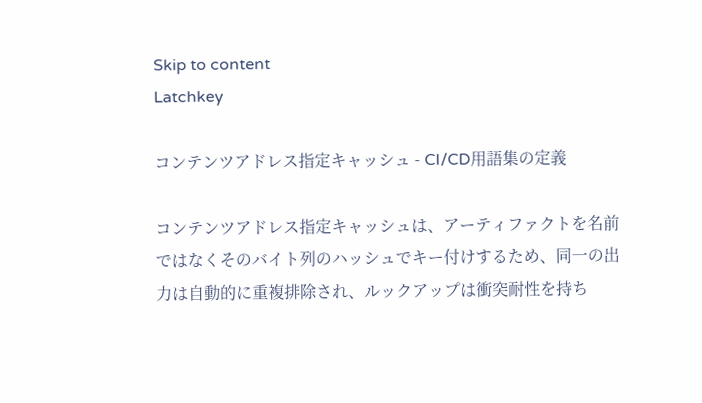Skip to content
Latchkey

コンテンツアドレス指定キャッシュ - CI/CD用語集の定義

コンテンツアドレス指定キャッシュは、アーティファクトを名前ではなくそのバイト列のハッシュでキー付けするため、同一の出力は自動的に重複排除され、ルックアップは衝突耐性を持ち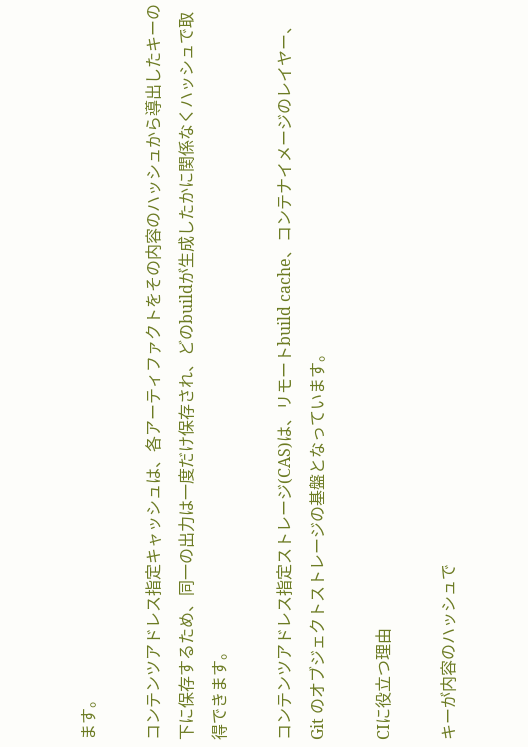ます。

コンテンツアドレス指定キャッシュは、各アーティファクトをその内容のハッシュから導出したキーの下に保存するため、同一の出力は一度だけ保存され、どのbuildが生成したかに関係なくハッシュで取得できます。

コンテンツアドレス指定ストレージ(CAS)は、リモートbuild cache、コンテナイメージのレイヤー、Git のオブジェクトストレージの基盤となっています。

CIに役立つ理由

キーが内容のハッシュで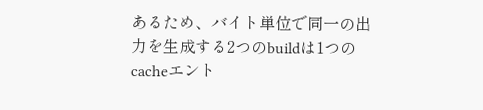あるため、バイト単位で同一の出力を生成する2つのbuildは1つのcacheエント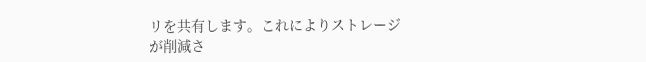リを共有します。これによりストレージが削減さ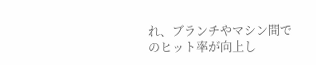れ、ブランチやマシン間でのヒット率が向上し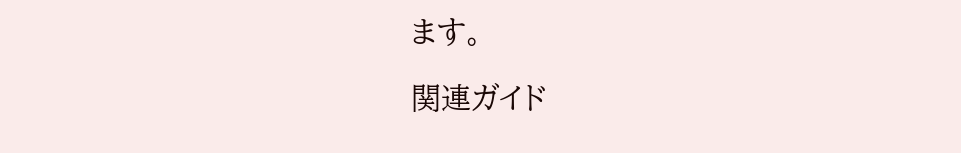ます。

関連ガイド